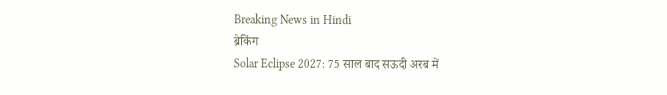Breaking News in Hindi
ब्रेकिंग
Solar Eclipse 2027: 75 साल बाद सऊदी अरब में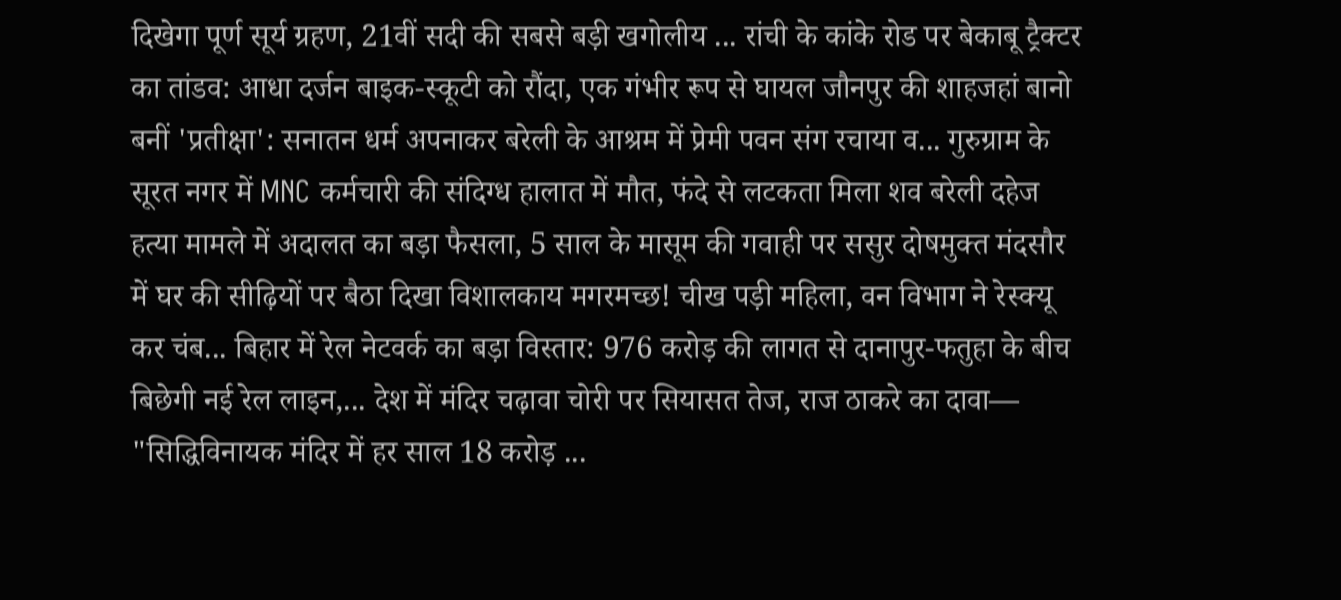दिखेगा पूर्ण सूर्य ग्रहण, 21वीं सदी की सबसे बड़ी खगोलीय ... रांची के कांके रोड पर बेकाबू ट्रैक्टर का तांडव: आधा दर्जन बाइक-स्कूटी को रौंदा, एक गंभीर रूप से घायल जौनपुर की शाहजहां बानो बनीं 'प्रतीक्षा': सनातन धर्म अपनाकर बरेली के आश्रम में प्रेमी पवन संग रचाया व... गुरुग्राम के सूरत नगर में MNC कर्मचारी की संदिग्ध हालात में मौत, फंदे से लटकता मिला शव बरेली दहेज हत्या मामले में अदालत का बड़ा फैसला, 5 साल के मासूम की गवाही पर ससुर दोषमुक्त मंदसौर में घर की सीढ़ियों पर बैठा दिखा विशालकाय मगरमच्छ! चीख पड़ी महिला, वन विभाग ने रेस्क्यू कर चंब... बिहार में रेल नेटवर्क का बड़ा विस्तार: 976 करोड़ की लागत से दानापुर-फतुहा के बीच बिछेगी नई रेल लाइन,... देश में मंदिर चढ़ावा चोरी पर सियासत तेज, राज ठाकरे का दावा— "सिद्धिविनायक मंदिर में हर साल 18 करोड़ ...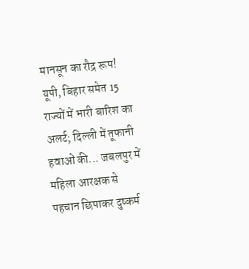मानसून का रौद्र रूप! यूपी, बिहार समेत 15 राज्यों में भारी बारिश का अलर्ट; दिल्ली में तूफानी हवाओं की... जबलपुर में महिला आरक्षक से पहचान छिपाकर दुष्कर्म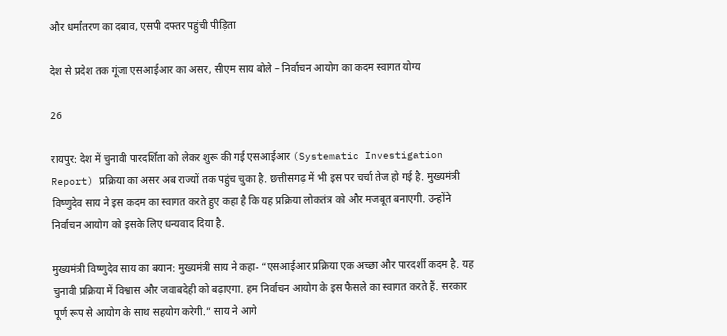और धर्मांतरण का दबाव, एसपी दफ्तर पहुंची पीड़िता

देश से प्रदेश तक गूंजा एसआईआर का असर, सीएम साय बोले – निर्वाचन आयोग का कदम स्वागत योग्य

26

रायपुर: देश में चुनावी पारदर्शिता को लेकर शुरू की गई एसआईआर (Systematic Investigation Report) प्रक्रिया का असर अब राज्यों तक पहुंच चुका है. छत्तीसगढ़ में भी इस पर चर्चा तेज हो गई है. मुख्यमंत्री विष्णुदेव साय ने इस कदम का स्वागत करते हुए कहा है कि यह प्रक्रिया लोकतंत्र को और मजबूत बनाएगी. उन्होंने निर्वाचन आयोग को इसके लिए धन्यवाद दिया है.

मुख्यमंत्री विष्णुदेव साय का बयान: मुख्यमंत्री साय ने कहा- “एसआईआर प्रक्रिया एक अच्छा और पारदर्शी कदम है. यह चुनावी प्रक्रिया में विश्वास और जवाबदेही को बढ़ाएगा. हम निर्वाचन आयोग के इस फैसले का स्वागत करते हैं. सरकार पूर्ण रूप से आयोग के साथ सहयोग करेगी.” साय ने आगे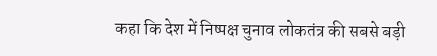कहा कि देश में निष्पक्ष चुनाव लोकतंत्र की सबसे बड़ी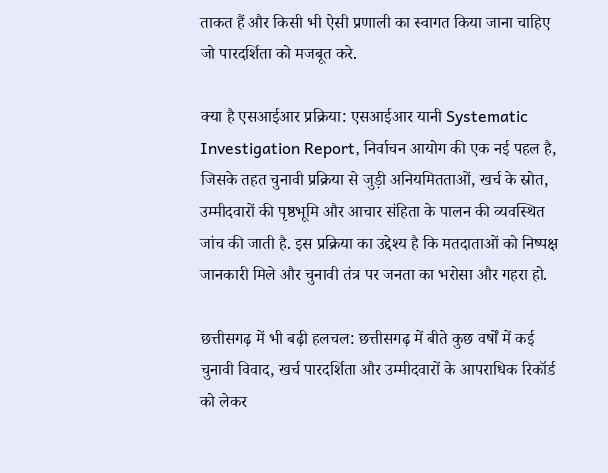ताकत हैं और किसी भी ऐसी प्रणाली का स्वागत किया जाना चाहिए जो पारदर्शिता को मजबूत करे.

क्या है एसआईआर प्रक्रिया: एसआईआर यानी Systematic Investigation Report, निर्वाचन आयोग की एक नई पहल है, जिसके तहत चुनावी प्रक्रिया से जुड़ी अनियमितताओं, खर्च के स्रोत, उम्मीदवारों की पृष्ठभूमि और आचार संहिता के पालन की व्यवस्थित जांच की जाती है. इस प्रक्रिया का उद्देश्य है कि मतदाताओं को निष्पक्ष जानकारी मिले और चुनावी तंत्र पर जनता का भरोसा और गहरा हो.

छत्तीसगढ़ में भी बढ़ी हलचल: छत्तीसगढ़ में बीते कुछ वर्षों में कई चुनावी विवाद, खर्च पारदर्शिता और उम्मीदवारों के आपराधिक रिकॉर्ड को लेकर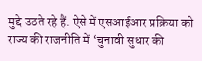मुद्दे उठते रहे हैं. ऐसे में एसआईआर प्रक्रिया को राज्य की राजनीति में ‘चुनावी सुधार की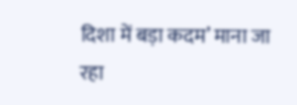दिशा में बड़ा कदम’ माना जा रहा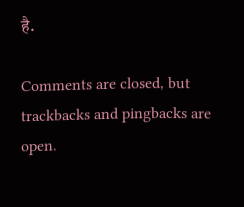है.

Comments are closed, but trackbacks and pingbacks are open.